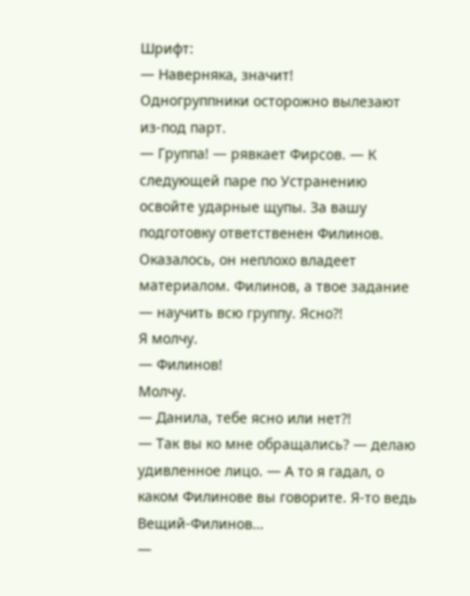Шрифт:
— Наверняка, значит!
Одногруппники осторожно вылезают из-под парт.
— Группа! — рявкает Фирсов. — К следующей паре по Устранению освойте ударные щупы. За вашу подготовку ответственен Филинов. Оказалось, он неплохо владеет материалом. Филинов, а твое задание — научить всю группу. Ясно?!
Я молчу.
— Филинов!
Молчу.
— Данила, тебе ясно или нет?!
— Так вы ко мне обращались? — делаю удивленное лицо. — А то я гадал, о каком Филинове вы говорите. Я-то ведь Вещий-Филинов…
—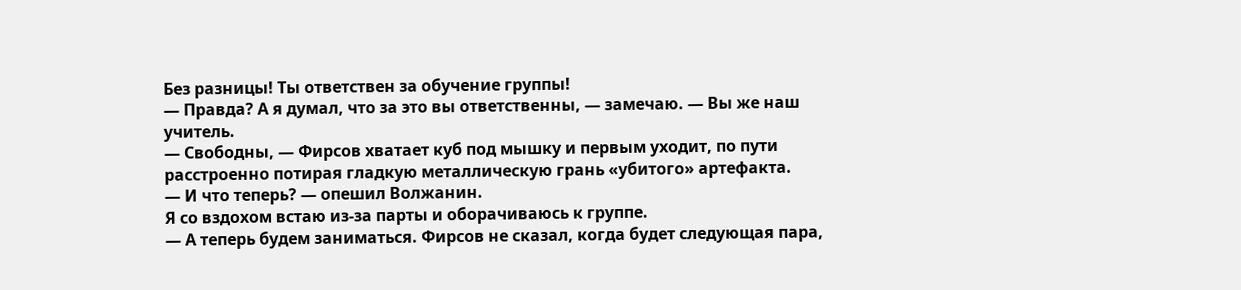Без разницы! Ты ответствен за обучение группы!
— Правда? А я думал, что за это вы ответственны, — замечаю. — Вы же наш учитель.
— Свободны, — Фирсов хватает куб под мышку и первым уходит, по пути расстроенно потирая гладкую металлическую грань «убитого» артефакта.
— И что теперь? — опешил Волжанин.
Я со вздохом встаю из-за парты и оборачиваюсь к группе.
— А теперь будем заниматься. Фирсов не сказал, когда будет следующая пара,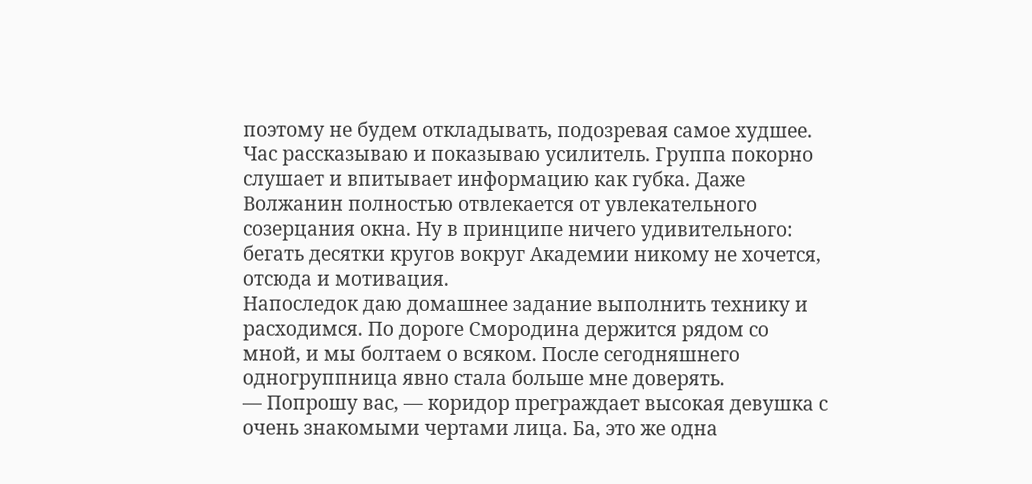поэтому не будем откладывать, подозревая самое худшее.
Час рассказываю и показываю усилитель. Группа покорно слушает и впитывает информацию как губка. Даже Волжанин полностью отвлекается от увлекательного созерцания окна. Ну в принципе ничего удивительного: бегать десятки кругов вокруг Академии никому не хочется, отсюда и мотивация.
Напоследок даю домашнее задание выполнить технику и расходимся. По дороге Смородина держится рядом со мной, и мы болтаем о всяком. После сегодняшнего одногруппница явно стала больше мне доверять.
— Попрошу вас, — коридор преграждает высокая девушка с очень знакомыми чертами лица. Ба, это же одна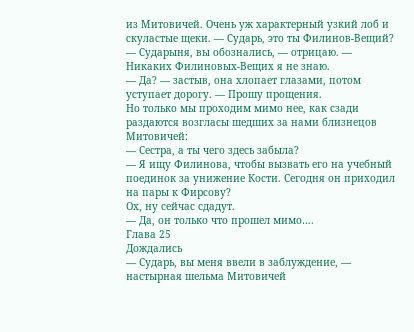из Митовичей. Очень уж характерный узкий лоб и скуластые щеки. — Сударь, это ты Филинов-Вещий?
— Сударыня, вы обознались, — отрицаю. — Никаких Филиновых-Вещих я не знаю.
— Да? — застыв, она хлопает глазами, потом уступает дорогу. — Прошу прощения.
Но только мы проходим мимо нее, как сзади раздаются возгласы шедших за нами близнецов Митовичей:
— Сестра, а ты чего здесь забыла?
— Я ищу Филинова, чтобы вызвать его на учебный поединок за унижение Кости. Сегодня он приходил на пары к Фирсову?
Ох, ну сейчас сдадут.
— Да, он только что прошел мимо….
Глава 25
Дождались
— Сударь, вы меня ввели в заблуждение, — настырная шельма Митовичей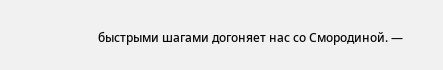быстрыми шагами догоняет нас со Смородиной. —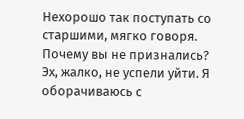Нехорошо так поступать со старшими, мягко говоря. Почему вы не признались?
Эх, жалко, не успели уйти. Я оборачиваюсь с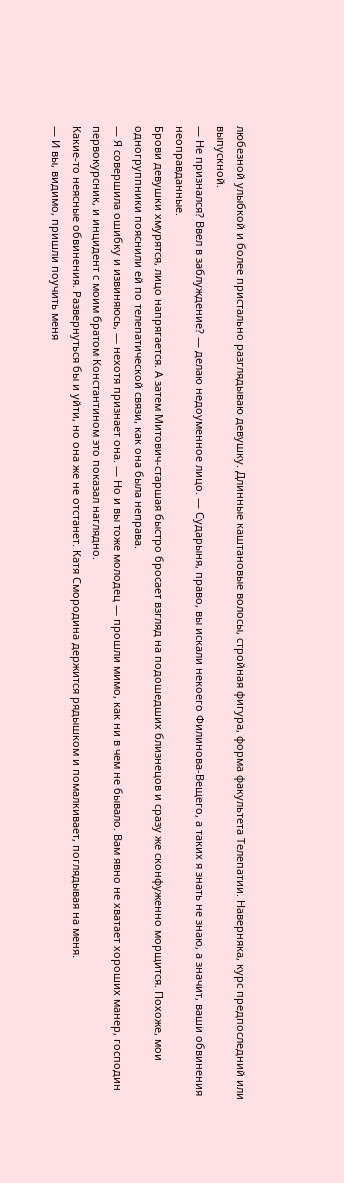любезной улыбкой и более пристально разглядываю девушку. Длинные каштановые волосы, стройная фигура, форма факультета Телепатии. Наверняка, курс предпоследний или выпускной.
— Не признался? Ввел в заблуждение? — делаю недоуменное лицо. — Сударыня, право, вы искали некоего Филинова-Вещего, а таких я знать не знаю, а значит, ваши обвинения неоправданные.
Брови девушки хмурятся, лицо напрягается. А затем Митович-старшая быстро бросает взгляд на подошедших близнецов и сразу же сконфуженно морщится. Похоже, мои одногруппники пояснили ей по телепатической связи, как она была неправа.
— Я совершила ошибку и извиняюсь, — нехотя признает она. — Но и вы тоже молодец — прошли мимо, как ни в чем не бывало. Вам явно не хватает хороших манер, господин первокурсник, и инцидент с моим братом Константином это показал наглядно.
Какие-то неясные обвинения. Развернуться бы и уйти, но она же не отстанет. Катя Смородина держится рядышком и помалкивает, поглядывая на меня.
— И вы, видимо, пришли поучить меня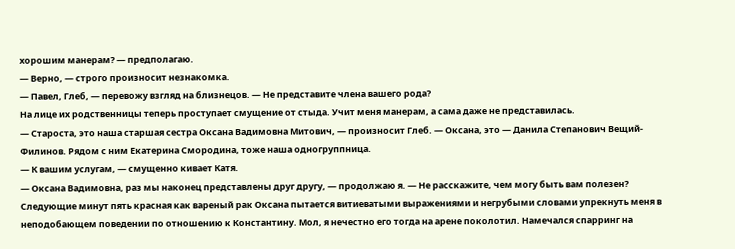хорошим манерам? — предполагаю.
— Верно, — строго произносит незнакомка.
— Павел, Глеб, — перевожу взгляд на близнецов. — Не представите члена вашего рода?
На лице их родственницы теперь проступает смущение от стыда. Учит меня манерам, а сама даже не представилась.
— Староста, это наша старшая сестра Оксана Вадимовна Митович, — произносит Глеб. — Оксана, это — Данила Степанович Вещий-Филинов. Рядом с ним Екатерина Смородина, тоже наша одногруппница.
— К вашим услугам, — смущенно кивает Катя.
— Оксана Вадимовна, раз мы наконец представлены друг другу, — продолжаю я. — Не расскажите, чем могу быть вам полезен?
Следующие минут пять красная как вареный рак Оксана пытается витиеватыми выражениями и негрубыми словами упрекнуть меня в неподобающем поведении по отношению к Константину. Мол, я нечестно его тогда на арене поколотил. Намечался спарринг на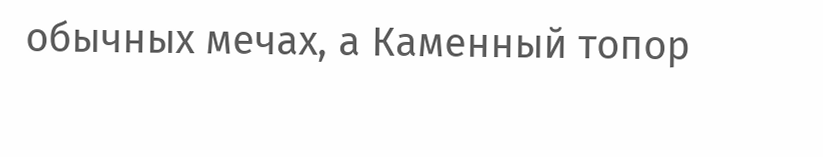обычных мечах, а Каменный топор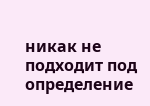никак не подходит под определение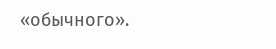«обычного».